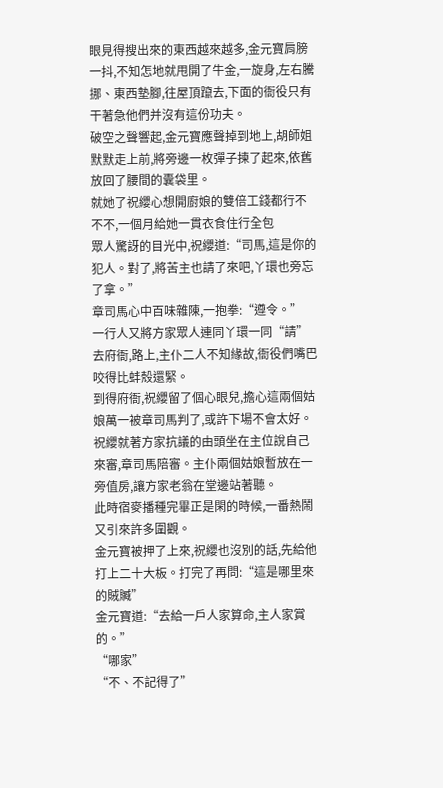眼見得搜出來的東西越來越多,金元寶肩膀一抖,不知怎地就甩開了牛金,一旋身,左右騰挪、東西墊腳,往屋頂躥去,下面的衙役只有干著急他們并沒有這份功夫。
破空之聲響起,金元寶應聲掉到地上,胡師姐默默走上前,將旁邊一枚彈子揀了起來,依舊放回了腰間的囊袋里。
就她了祝纓心想開廚娘的雙倍工錢都行不不不,一個月給她一貫衣食住行全包
眾人驚訝的目光中,祝纓道:“司馬,這是你的犯人。對了,將苦主也請了來吧,丫環也旁忘了拿。”
章司馬心中百味雜陳,一抱拳:“遵令。”
一行人又將方家眾人連同丫環一同“請”去府衙,路上,主仆二人不知緣故,衙役們嘴巴咬得比蚌殼還緊。
到得府衙,祝纓留了個心眼兒,擔心這兩個姑娘萬一被章司馬判了,或許下場不會太好。祝纓就著方家抗議的由頭坐在主位說自己來審,章司馬陪審。主仆兩個姑娘暫放在一旁值房,讓方家老翁在堂邊站著聽。
此時宿麥播種完畢正是閑的時候,一番熱鬧又引來許多圍觀。
金元寶被押了上來,祝纓也沒別的話,先給他打上二十大板。打完了再問:“這是哪里來的賊贓”
金元寶道:“去給一戶人家算命,主人家賞的。”
“哪家”
“不、不記得了”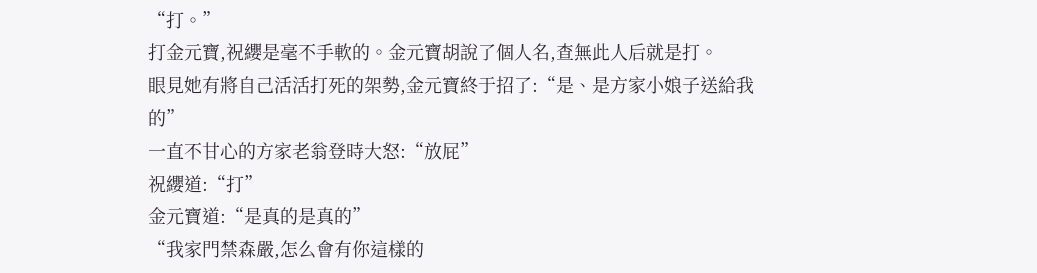“打。”
打金元寶,祝纓是毫不手軟的。金元寶胡說了個人名,查無此人后就是打。
眼見她有將自己活活打死的架勢,金元寶終于招了:“是、是方家小娘子送給我的”
一直不甘心的方家老翁登時大怒:“放屁”
祝纓道:“打”
金元寶道:“是真的是真的”
“我家門禁森嚴,怎么會有你這樣的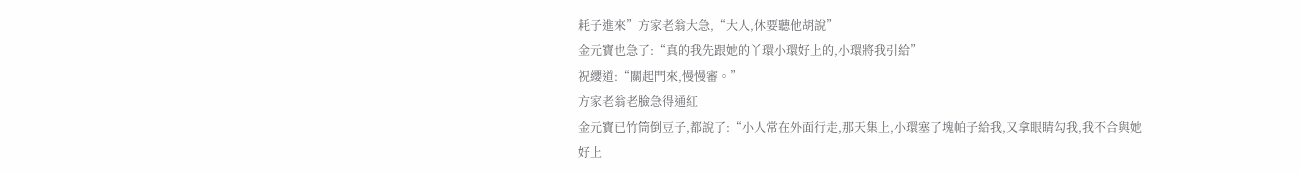耗子進來”方家老翁大急,“大人,休要聽他胡說”
金元寶也急了:“真的我先跟她的丫環小環好上的,小環將我引給”
祝纓道:“關起門來,慢慢審。”
方家老翁老臉急得通紅
金元寶已竹筒倒豆子,都說了:“小人常在外面行走,那天集上,小環塞了塊帕子給我,又拿眼睛勾我,我不合與她好上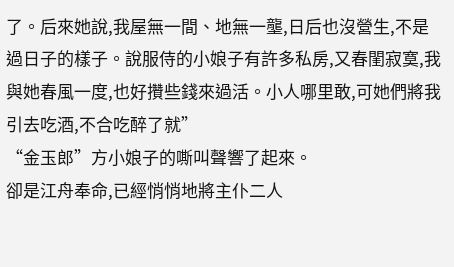了。后來她說,我屋無一間、地無一壟,日后也沒營生,不是過日子的樣子。說服侍的小娘子有許多私房,又春閨寂寞,我與她春風一度,也好攢些錢來過活。小人哪里敢,可她們將我引去吃酒,不合吃醉了就”
“金玉郎”方小娘子的嘶叫聲響了起來。
卻是江舟奉命,已經悄悄地將主仆二人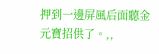押到一邊屏風后面聽金元寶招供了。,,